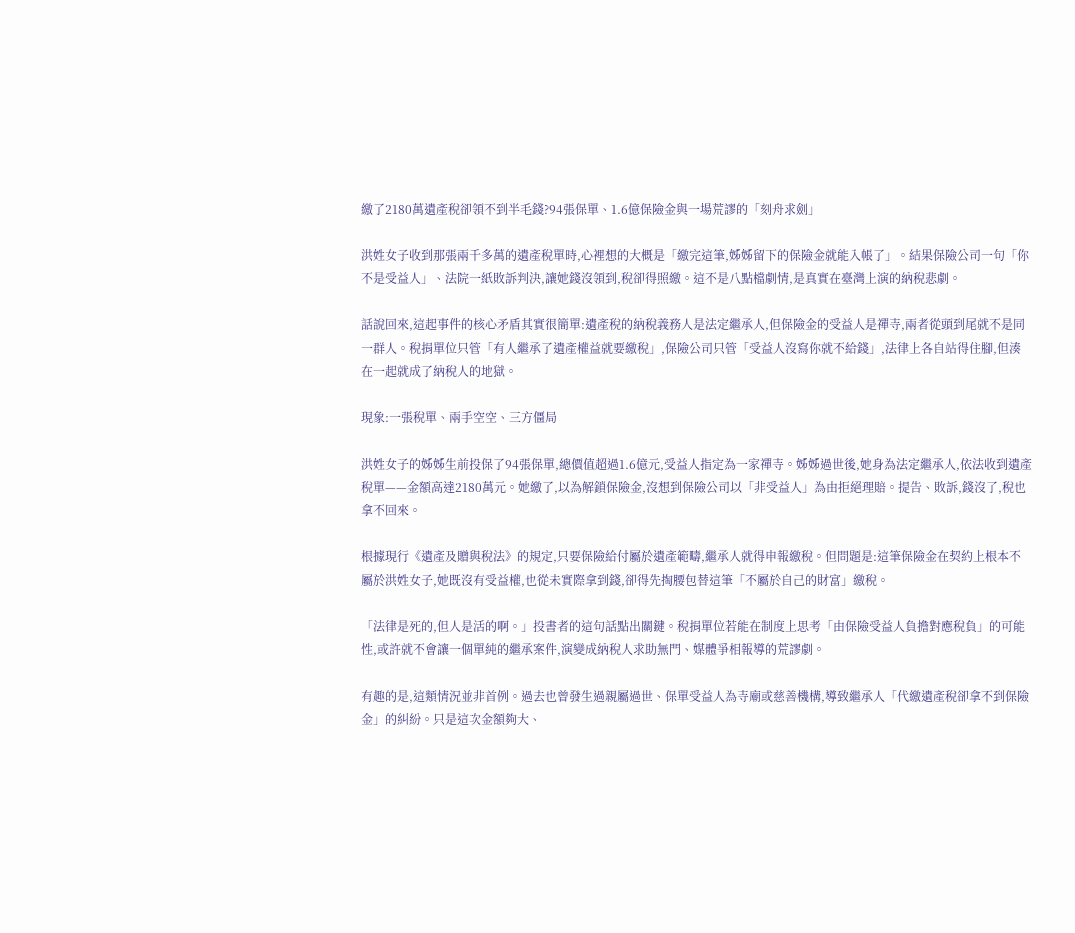繳了2180萬遺產稅卻領不到半毛錢?94張保單、1.6億保險金與一場荒謬的「刻舟求劍」

洪姓女子收到那張兩千多萬的遺產稅單時,心裡想的大概是「繳完這筆,姊姊留下的保險金就能入帳了」。結果保險公司一句「你不是受益人」、法院一紙敗訴判決,讓她錢沒領到,稅卻得照繳。這不是八點檔劇情,是真實在臺灣上演的納稅悲劇。

話說回來,這起事件的核心矛盾其實很簡單:遺產稅的納稅義務人是法定繼承人,但保險金的受益人是禪寺,兩者從頭到尾就不是同一群人。稅捐單位只管「有人繼承了遺產權益就要繳稅」,保險公司只管「受益人沒寫你就不給錢」,法律上各自站得住腳,但湊在一起就成了納稅人的地獄。

現象:一張稅單、兩手空空、三方僵局

洪姓女子的姊姊生前投保了94張保單,總價值超過1.6億元,受益人指定為一家禪寺。姊姊過世後,她身為法定繼承人,依法收到遺產稅單——金額高達2180萬元。她繳了,以為解鎖保險金,沒想到保險公司以「非受益人」為由拒絕理賠。提告、敗訴,錢沒了,稅也拿不回來。

根據現行《遺產及贈與稅法》的規定,只要保險給付屬於遺產範疇,繼承人就得申報繳稅。但問題是:這筆保險金在契約上根本不屬於洪姓女子,她既沒有受益權,也從未實際拿到錢,卻得先掏腰包替這筆「不屬於自己的財富」繳稅。

「法律是死的,但人是活的啊。」投書者的這句話點出關鍵。稅捐單位若能在制度上思考「由保險受益人負擔對應稅負」的可能性,或許就不會讓一個單純的繼承案件,演變成納稅人求助無門、媒體爭相報導的荒謬劇。

有趣的是,這類情況並非首例。過去也曾發生過親屬過世、保單受益人為寺廟或慈善機構,導致繼承人「代繳遺產稅卻拿不到保險金」的糾紛。只是這次金額夠大、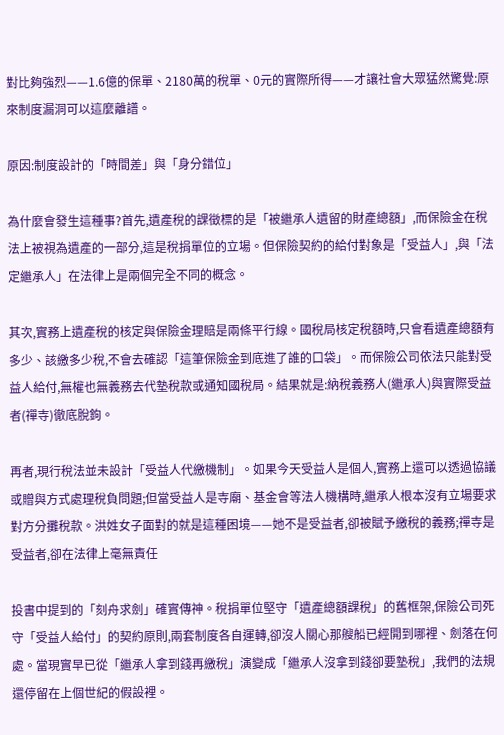對比夠強烈——1.6億的保單、2180萬的稅單、0元的實際所得——才讓社會大眾猛然驚覺:原來制度漏洞可以這麼離譜。

原因:制度設計的「時間差」與「身分錯位」

為什麼會發生這種事?首先,遺產稅的課徵標的是「被繼承人遺留的財產總額」,而保險金在稅法上被視為遺產的一部分,這是稅捐單位的立場。但保險契約的給付對象是「受益人」,與「法定繼承人」在法律上是兩個完全不同的概念。

其次,實務上遺產稅的核定與保險金理賠是兩條平行線。國稅局核定稅額時,只會看遺產總額有多少、該繳多少稅,不會去確認「這筆保險金到底進了誰的口袋」。而保險公司依法只能對受益人給付,無權也無義務去代墊稅款或通知國稅局。結果就是:納稅義務人(繼承人)與實際受益者(禪寺)徹底脫鉤。

再者,現行稅法並未設計「受益人代繳機制」。如果今天受益人是個人,實務上還可以透過協議或贈與方式處理稅負問題;但當受益人是寺廟、基金會等法人機構時,繼承人根本沒有立場要求對方分攤稅款。洪姓女子面對的就是這種困境——她不是受益者,卻被賦予繳稅的義務;禪寺是受益者,卻在法律上毫無責任

投書中提到的「刻舟求劍」確實傳神。稅捐單位堅守「遺產總額課稅」的舊框架,保險公司死守「受益人給付」的契約原則,兩套制度各自運轉,卻沒人關心那艘船已經開到哪裡、劍落在何處。當現實早已從「繼承人拿到錢再繳稅」演變成「繼承人沒拿到錢卻要墊稅」,我們的法規還停留在上個世紀的假設裡。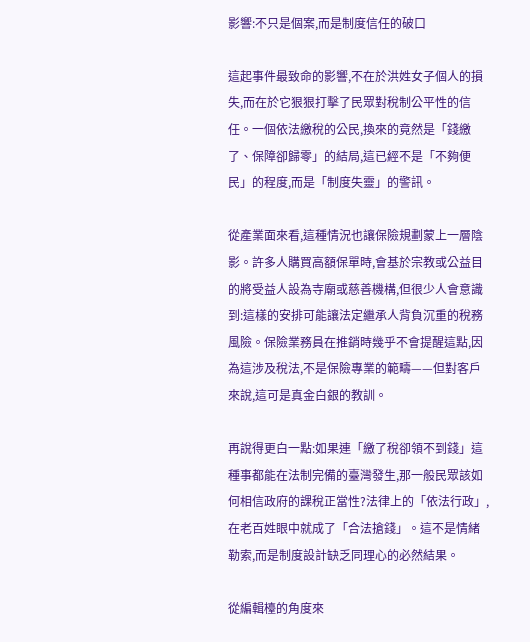影響:不只是個案,而是制度信任的破口

這起事件最致命的影響,不在於洪姓女子個人的損失,而在於它狠狠打擊了民眾對稅制公平性的信任。一個依法繳稅的公民,換來的竟然是「錢繳了、保障卻歸零」的結局,這已經不是「不夠便民」的程度,而是「制度失靈」的警訊。

從產業面來看,這種情況也讓保險規劃蒙上一層陰影。許多人購買高額保單時,會基於宗教或公益目的將受益人設為寺廟或慈善機構,但很少人會意識到:這樣的安排可能讓法定繼承人背負沉重的稅務風險。保險業務員在推銷時幾乎不會提醒這點,因為這涉及稅法,不是保險專業的範疇——但對客戶來說,這可是真金白銀的教訓。

再說得更白一點:如果連「繳了稅卻領不到錢」這種事都能在法制完備的臺灣發生,那一般民眾該如何相信政府的課稅正當性?法律上的「依法行政」,在老百姓眼中就成了「合法搶錢」。這不是情緒勒索,而是制度設計缺乏同理心的必然結果。

從編輯檯的角度來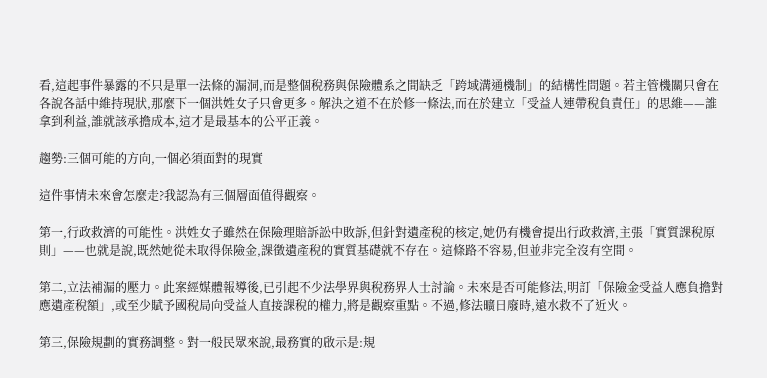看,這起事件暴露的不只是單一法條的漏洞,而是整個稅務與保險體系之間缺乏「跨域溝通機制」的結構性問題。若主管機關只會在各說各話中維持現狀,那麼下一個洪姓女子只會更多。解決之道不在於修一條法,而在於建立「受益人連帶稅負責任」的思維——誰拿到利益,誰就該承擔成本,這才是最基本的公平正義。

趨勢:三個可能的方向,一個必須面對的現實

這件事情未來會怎麼走?我認為有三個層面值得觀察。

第一,行政救濟的可能性。洪姓女子雖然在保險理賠訴訟中敗訴,但針對遺產稅的核定,她仍有機會提出行政救濟,主張「實質課稅原則」——也就是說,既然她從未取得保險金,課徵遺產稅的實質基礎就不存在。這條路不容易,但並非完全沒有空間。

第二,立法補漏的壓力。此案經媒體報導後,已引起不少法學界與稅務界人士討論。未來是否可能修法,明訂「保險金受益人應負擔對應遺產稅額」,或至少賦予國稅局向受益人直接課稅的權力,將是觀察重點。不過,修法曠日廢時,遠水救不了近火。

第三,保險規劃的實務調整。對一般民眾來說,最務實的啟示是:規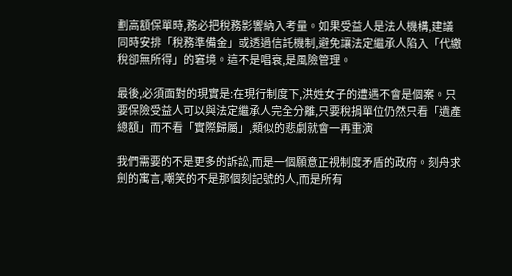劃高額保單時,務必把稅務影響納入考量。如果受益人是法人機構,建議同時安排「稅務準備金」或透過信託機制,避免讓法定繼承人陷入「代繳稅卻無所得」的窘境。這不是唱衰,是風險管理。

最後,必須面對的現實是:在現行制度下,洪姓女子的遭遇不會是個案。只要保險受益人可以與法定繼承人完全分離,只要稅捐單位仍然只看「遺產總額」而不看「實際歸屬」,類似的悲劇就會一再重演

我們需要的不是更多的訴訟,而是一個願意正視制度矛盾的政府。刻舟求劍的寓言,嘲笑的不是那個刻記號的人,而是所有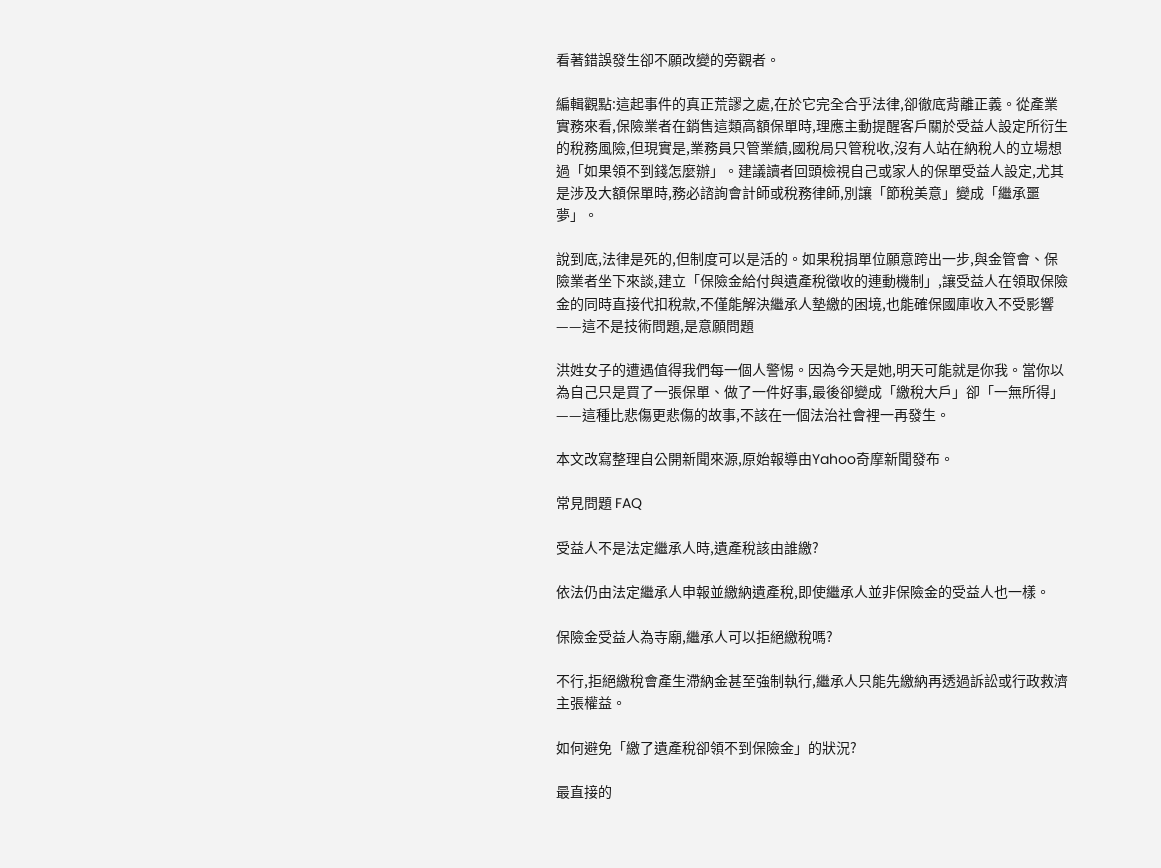看著錯誤發生卻不願改變的旁觀者。

編輯觀點:這起事件的真正荒謬之處,在於它完全合乎法律,卻徹底背離正義。從產業實務來看,保險業者在銷售這類高額保單時,理應主動提醒客戶關於受益人設定所衍生的稅務風險,但現實是,業務員只管業績,國稅局只管稅收,沒有人站在納稅人的立場想過「如果領不到錢怎麼辦」。建議讀者回頭檢視自己或家人的保單受益人設定,尤其是涉及大額保單時,務必諮詢會計師或稅務律師,別讓「節稅美意」變成「繼承噩夢」。

說到底,法律是死的,但制度可以是活的。如果稅捐單位願意跨出一步,與金管會、保險業者坐下來談,建立「保險金給付與遺產稅徵收的連動機制」,讓受益人在領取保險金的同時直接代扣稅款,不僅能解決繼承人墊繳的困境,也能確保國庫收入不受影響——這不是技術問題,是意願問題

洪姓女子的遭遇值得我們每一個人警惕。因為今天是她,明天可能就是你我。當你以為自己只是買了一張保單、做了一件好事,最後卻變成「繳稅大戶」卻「一無所得」——這種比悲傷更悲傷的故事,不該在一個法治社會裡一再發生。

本文改寫整理自公開新聞來源,原始報導由Yahoo奇摩新聞發布。

常見問題 FAQ

受益人不是法定繼承人時,遺產稅該由誰繳?

依法仍由法定繼承人申報並繳納遺產稅,即使繼承人並非保險金的受益人也一樣。

保險金受益人為寺廟,繼承人可以拒絕繳稅嗎?

不行,拒絕繳稅會產生滯納金甚至強制執行,繼承人只能先繳納再透過訴訟或行政救濟主張權益。

如何避免「繳了遺產稅卻領不到保險金」的狀況?

最直接的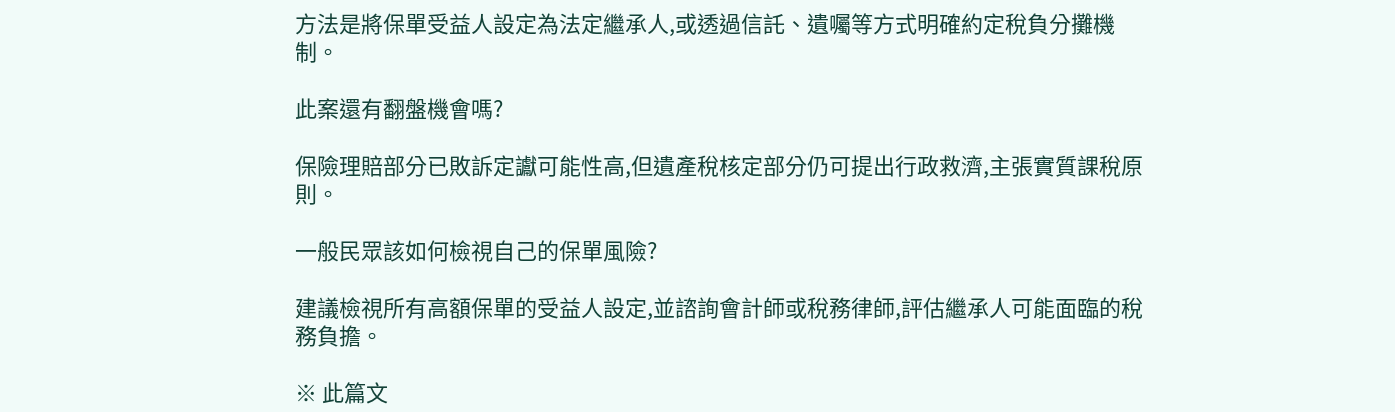方法是將保單受益人設定為法定繼承人,或透過信託、遺囑等方式明確約定稅負分攤機制。

此案還有翻盤機會嗎?

保險理賠部分已敗訴定讞可能性高,但遺產稅核定部分仍可提出行政救濟,主張實質課稅原則。

一般民眾該如何檢視自己的保單風險?

建議檢視所有高額保單的受益人設定,並諮詢會計師或稅務律師,評估繼承人可能面臨的稅務負擔。

※ 此篇文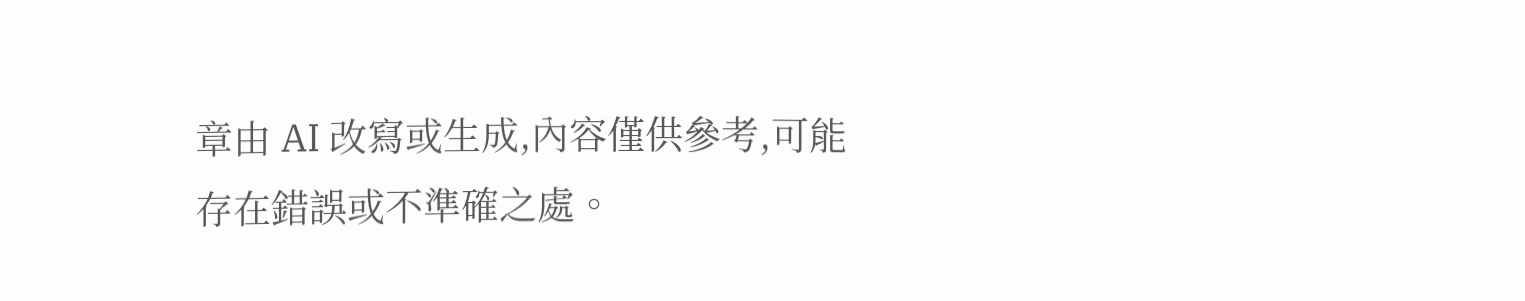章由 AI 改寫或生成,內容僅供參考,可能存在錯誤或不準確之處。